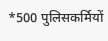*500 पुलिसकर्मियों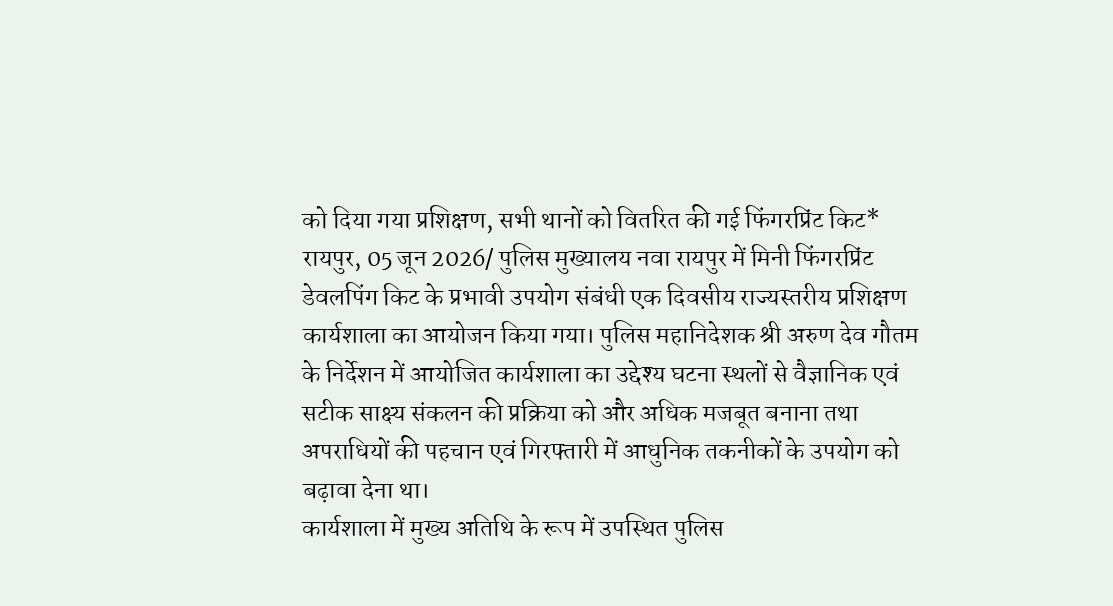को दिया गया प्रशिक्षण, सभी थानों को वितरित की गई फिंगरप्रिंट किट*
रायपुर, 05 जून 2026/ पुलिस मुख्यालय नवा रायपुर में मिनी फिंगरप्रिंट डेवलपिंग किट के प्रभावी उपयोग संबंधी एक दिवसीय राज्यस्तरीय प्रशिक्षण कार्यशाला का आयोजन किया गया। पुलिस महानिदेशक श्री अरुण देव गौतम के निर्देशन में आयोजित कार्यशाला का उद्देश्य घटना स्थलों से वैज्ञानिक एवं सटीक साक्ष्य संकलन की प्रक्रिया को और अधिक मजबूत बनाना तथा अपराधियों की पहचान एवं गिरफ्तारी में आधुनिक तकनीकों के उपयोग को बढ़ावा देना था।
कार्यशाला में मुख्य अतिथि के रूप में उपस्थित पुलिस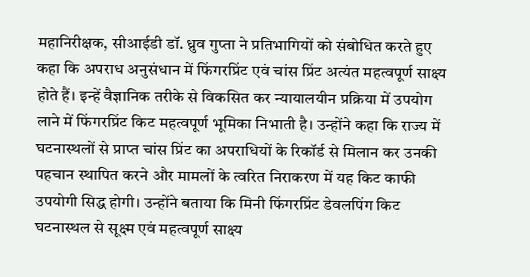महानिरीक्षक, सीआईडी डॉ. ध्रुव गुप्ता ने प्रतिभागियों को संबोधित करते हुए कहा कि अपराध अनुसंधान में फिंगरप्रिंट एवं चांस प्रिंट अत्यंत महत्वपूर्ण साक्ष्य होते हैं। इन्हें वैज्ञानिक तरीके से विकसित कर न्यायालयीन प्रक्रिया में उपयोग लाने में फिंगरप्रिंट किट महत्वपूर्ण भूमिका निभाती है। उन्होंने कहा कि राज्य में घटनास्थलों से प्राप्त चांस प्रिंट का अपराधियों के रिकॉर्ड से मिलान कर उनकी पहचान स्थापित करने और मामलों के त्वरित निराकरण में यह किट काफी उपयोगी सिद्ध होगी। उन्होंने बताया कि मिनी फिंगरप्रिंट डेवलपिंग किट घटनास्थल से सूक्ष्म एवं महत्वपूर्ण साक्ष्य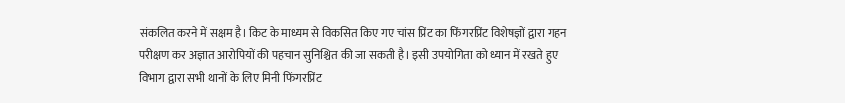संकलित करने में सक्षम है। किट के माध्यम से विकसित किए गए चांस प्रिंट का फिंगरप्रिंट विशेषज्ञों द्वारा गहन परीक्षण कर अज्ञात आरोपियों की पहचान सुनिश्चित की जा सकती है। इसी उपयोगिता को ध्यान में रखते हुए विभाग द्वारा सभी थानों के लिए मिनी फिंगरप्रिंट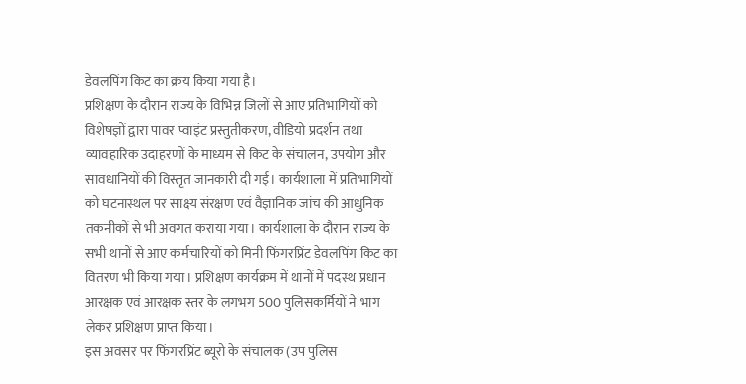डेवलपिंग किट का क्रय किया गया है।
प्रशिक्षण के दौरान राज्य के विभिन्न जिलों से आए प्रतिभागियों को विशेषज्ञों द्वारा पावर प्वाइंट प्रस्तुतीकरण, वीडियो प्रदर्शन तथा व्यावहारिक उदाहरणों के माध्यम से किट के संचालन, उपयोग और सावधानियों की विस्तृत जानकारी दी गई। कार्यशाला में प्रतिभागियों को घटनास्थल पर साक्ष्य संरक्षण एवं वैज्ञानिक जांच की आधुनिक तकनीकों से भी अवगत कराया गया। कार्यशाला के दौरान राज्य के सभी थानों से आए कर्मचारियों को मिनी फिंगरप्रिंट डेवलपिंग किट का वितरण भी किया गया। प्रशिक्षण कार्यक्रम में थानों में पदस्थ प्रधान आरक्षक एवं आरक्षक स्तर के लगभग 500 पुलिसकर्मियों ने भाग लेकर प्रशिक्षण प्राप्त किया।
इस अवसर पर फिंगरप्रिंट ब्यूरो के संचालक (उप पुलिस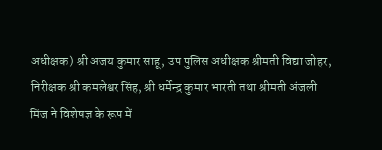अधीक्षक) श्री अजय कुमार साहू, उप पुलिस अधीक्षक श्रीमती विद्या जोहर, निरीक्षक श्री कमलेश्वर सिंह, श्री धर्मेन्द्र कुमार भारती तथा श्रीमती अंजली मिंज ने विशेषज्ञ के रूप में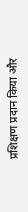प्रशिक्षण प्रदान किया और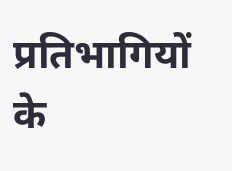प्रतिभागियों के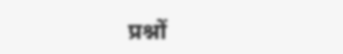प्रश्नों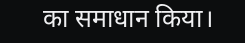का समाधान किया।